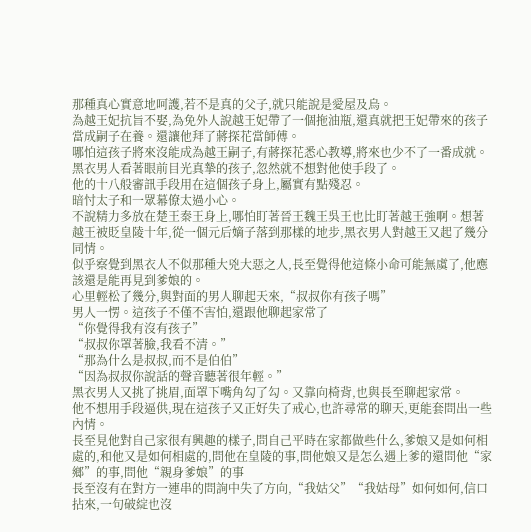那種真心實意地呵護,若不是真的父子,就只能說是愛屋及烏。
為越王妃抗旨不娶,為免外人說越王妃帶了一個拖油瓶,還真就把王妃帶來的孩子當成嗣子在養。還讓他拜了蔣探花當師傅。
哪怕這孩子將來沒能成為越王嗣子,有蔣探花悉心教導,將來也少不了一番成就。
黑衣男人看著眼前目光真摯的孩子,忽然就不想對他使手段了。
他的十八般審訊手段用在這個孩子身上,屬實有點殘忍。
暗忖太子和一眾幕僚太過小心。
不說精力多放在楚王秦王身上,哪怕盯著晉王魏王吳王也比盯著越王強啊。想著越王被貶皇陵十年,從一個元后嫡子落到那樣的地步,黑衣男人對越王又起了幾分同情。
似乎察覺到黑衣人不似那種大兇大惡之人,長至覺得他這條小命可能無虞了,他應該還是能再見到爹娘的。
心里輕松了幾分,與對面的男人聊起天來,“叔叔你有孩子嗎”
男人一愣。這孩子不僅不害怕,還跟他聊起家常了
“你覺得我有沒有孩子”
“叔叔你罩著臉,我看不清。”
“那為什么是叔叔,而不是伯伯”
“因為叔叔你說話的聲音聽著很年輕。”
黑衣男人又挑了挑眉,面罩下嘴角勾了勾。又靠向椅背,也與長至聊起家常。
他不想用手段逼供,現在這孩子又正好失了戒心,也許尋常的聊天,更能套問出一些內情。
長至見他對自己家很有興趣的樣子,問自己平時在家都做些什么,爹娘又是如何相處的,和他又是如何相處的,問他在皇陵的事,問他娘又是怎么遇上爹的還問他“家鄉”的事,問他“親身爹娘”的事
長至沒有在對方一連串的問詢中失了方向,“我姑父”“我姑母”如何如何,信口拈來,一句破綻也沒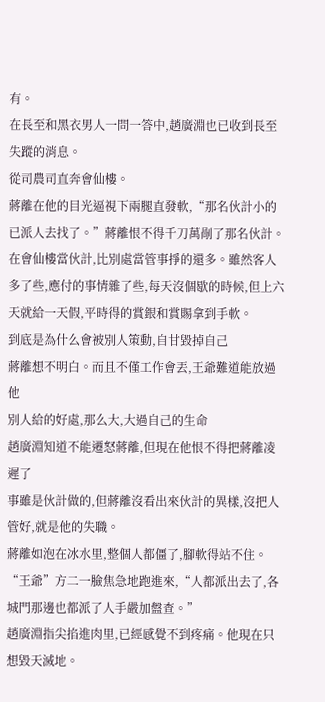有。
在長至和黑衣男人一問一答中,趙廣淵也已收到長至失蹤的消息。
從司農司直奔會仙樓。
蔣離在他的目光逼視下兩腿直發軟,“那名伙計小的已派人去找了。”蔣離恨不得千刀萬剮了那名伙計。
在會仙樓當伙計,比別處當管事掙的還多。雖然客人多了些,應付的事情雜了些,每天沒個歇的時候,但上六天就給一天假,平時得的賞銀和賞賜拿到手軟。
到底是為什么會被別人策動,自甘毀掉自己
蔣離想不明白。而且不僅工作會丟,王爺難道能放過他
別人給的好處,那么大,大過自己的生命
趙廣淵知道不能遷怒蔣離,但現在他恨不得把蔣離凌遲了
事雖是伙計做的,但蔣離沒看出來伙計的異樣,沒把人管好,就是他的失職。
蔣離如泡在冰水里,整個人都僵了,腳軟得站不住。
“王爺”方二一臉焦急地跑進來,“人都派出去了,各城門那邊也都派了人手嚴加盤查。”
趙廣淵指尖掐進肉里,已經感覺不到疼痛。他現在只想毀天滅地。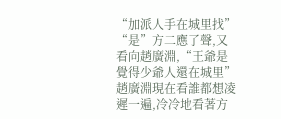“加派人手在城里找”
“是”方二應了聲,又看向趙廣淵,“王爺是覺得少爺人還在城里”
趙廣淵現在看誰都想凌遲一遍,冷冷地看著方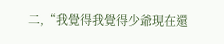二,“我覺得我覺得少爺現在還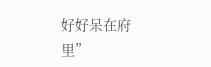好好呆在府里”